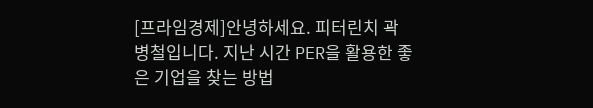[프라임경제]안녕하세요. 피터린치 곽병철입니다. 지난 시간 PER을 활용한 좋은 기업을 찾는 방법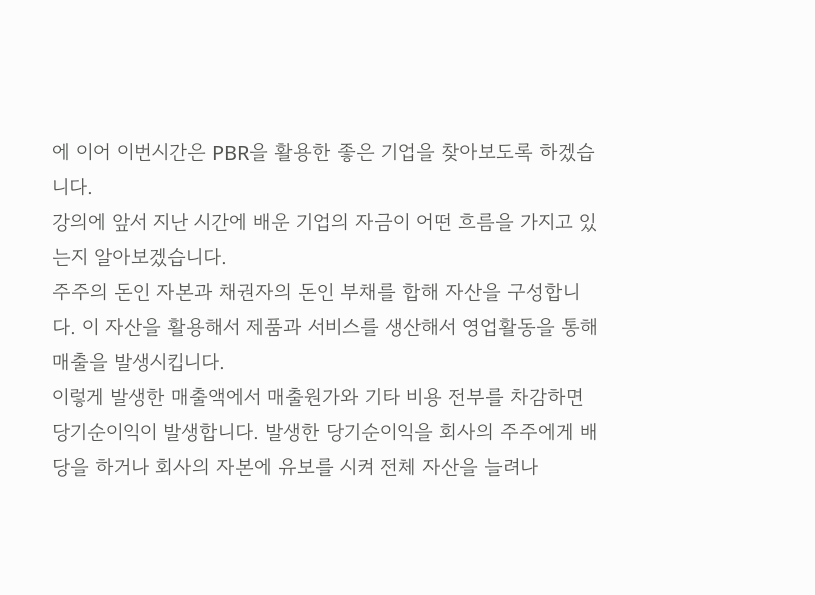에 이어 이번시간은 PBR을 활용한 좋은 기업을 찾아보도록 하겠습니다.
강의에 앞서 지난 시간에 배운 기업의 자금이 어떤 흐름을 가지고 있는지 알아보겠습니다.
주주의 돈인 자본과 채권자의 돈인 부채를 합해 자산을 구성합니다. 이 자산을 활용해서 제품과 서비스를 생산해서 영업활동을 통해 매출을 발생시킵니다.
이렇게 발생한 매출액에서 매출원가와 기타 비용 전부를 차감하면 당기순이익이 발생합니다. 발생한 당기순이익을 회사의 주주에게 배당을 하거나 회사의 자본에 유보를 시켜 전체 자산을 늘려나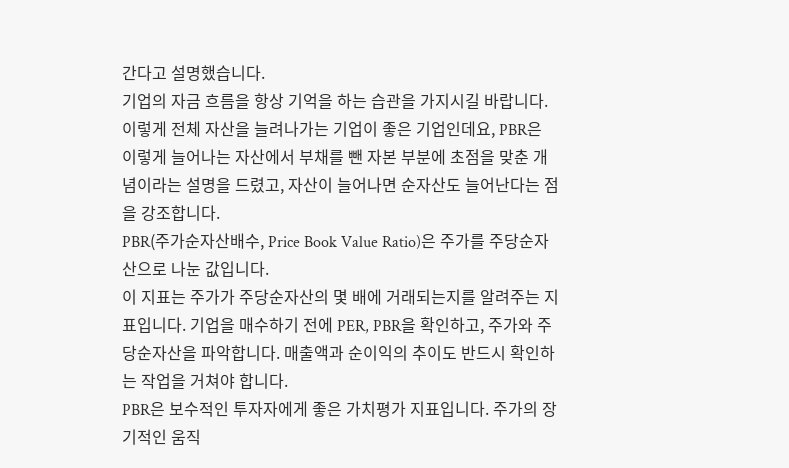간다고 설명했습니다.
기업의 자금 흐름을 항상 기억을 하는 습관을 가지시길 바랍니다. 이렇게 전체 자산을 늘려나가는 기업이 좋은 기업인데요, PBR은 이렇게 늘어나는 자산에서 부채를 뺀 자본 부분에 초점을 맞춘 개념이라는 설명을 드렸고, 자산이 늘어나면 순자산도 늘어난다는 점을 강조합니다.
PBR(주가순자산배수, Price Book Value Ratio)은 주가를 주당순자산으로 나눈 값입니다.
이 지표는 주가가 주당순자산의 몇 배에 거래되는지를 알려주는 지표입니다. 기업을 매수하기 전에 PER, PBR을 확인하고, 주가와 주당순자산을 파악합니다. 매출액과 순이익의 추이도 반드시 확인하는 작업을 거쳐야 합니다.
PBR은 보수적인 투자자에게 좋은 가치평가 지표입니다. 주가의 장기적인 움직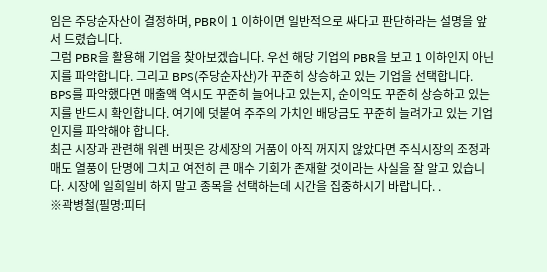임은 주당순자산이 결정하며, PBR이 1 이하이면 일반적으로 싸다고 판단하라는 설명을 앞서 드렸습니다.
그럼 PBR을 활용해 기업을 찾아보겠습니다. 우선 해당 기업의 PBR을 보고 1 이하인지 아닌지를 파악합니다. 그리고 BPS(주당순자산)가 꾸준히 상승하고 있는 기업을 선택합니다.
BPS를 파악했다면 매출액 역시도 꾸준히 늘어나고 있는지, 순이익도 꾸준히 상승하고 있는지를 반드시 확인합니다. 여기에 덧붙여 주주의 가치인 배당금도 꾸준히 늘려가고 있는 기업인지를 파악해야 합니다.
최근 시장과 관련해 워렌 버핏은 강세장의 거품이 아직 꺼지지 않았다면 주식시장의 조정과 매도 열풍이 단명에 그치고 여전히 큰 매수 기회가 존재할 것이라는 사실을 잘 알고 있습니다. 시장에 일희일비 하지 말고 종목을 선택하는데 시간을 집중하시기 바랍니다. .
※곽병철(필명:피터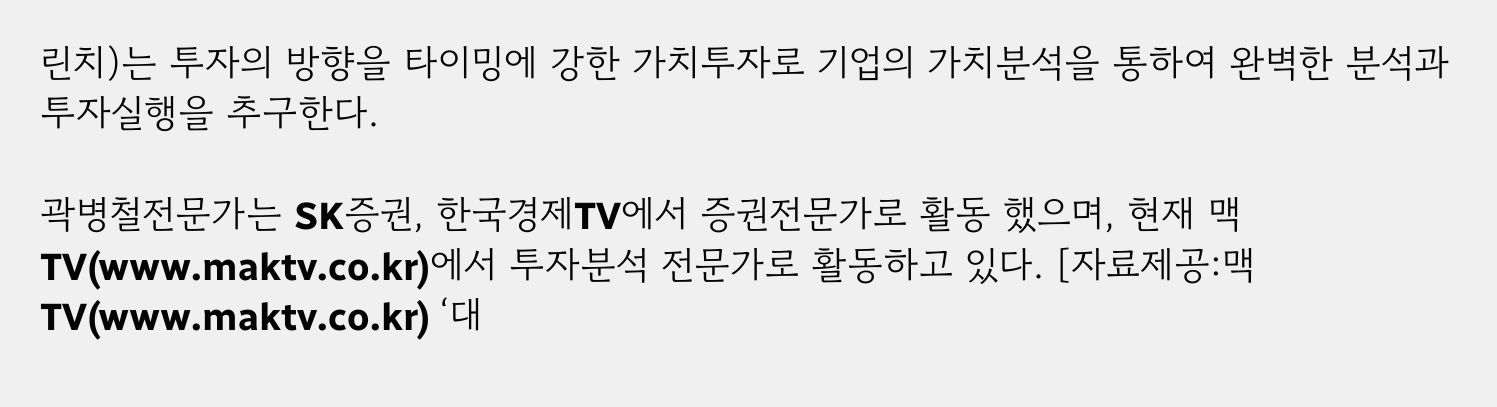린치)는 투자의 방향을 타이밍에 강한 가치투자로 기업의 가치분석을 통하여 완벽한 분석과 투자실행을 추구한다.

곽병철전문가는 SK증권, 한국경제TV에서 증권전문가로 활동 했으며, 현재 맥TV(www.maktv.co.kr)에서 투자분석 전문가로 활동하고 있다. [자료제공:맥TV(www.maktv.co.kr) ‘대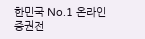한민국 No.1 온라인 증권전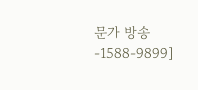문가 방송 -1588-9899]